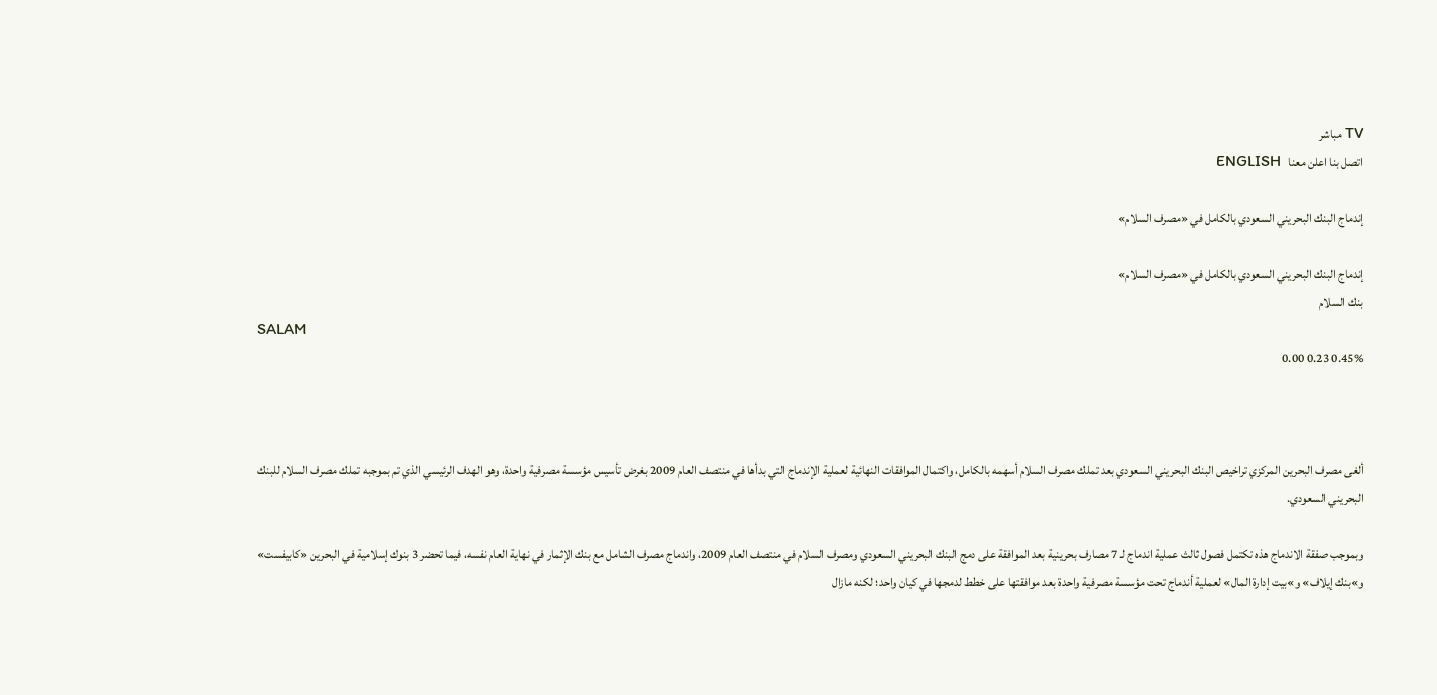TV مباشر
اتصل بنا اعلن معنا   ENGLISH

إندماج البنك البحريني السعودي بالكامل في «مصرف السلام»

إندماج البنك البحريني السعودي بالكامل في «مصرف السلام»
بنك السلام
SALAM
0.45% 0.23 0.00



ألغى مصرف البحرين المركزي تراخيص البنك البحريني السعودي بعد تملك مصرف السلام أسهمه بالكامل، واكتمال الموافقات النهائية لعملية الإندماج التي بدأها في منتصف العام 2009 بغرض تأسيس مؤسسة مصرفية واحدة، وهو الهدف الرئيسي الذي تم بموجبه تملك مصرف السلام للبنك البحريني السعودي.

وبموجب صفقة الاندماج هذه تكتمل فصول ثالث عملية اندماج لـ 7 مصارف بحرينية بعد الموافقة على دمج البنك البحريني السعودي ومصرف السلام في منتصف العام 2009، واندماج مصرف الشامل مع بنك الإثمار في نهاية العام نفسه، فيما تحضر 3 بنوك إسلامية في البحرين «كابيفست» و»بنك إيلاف» و»بيت إدارة المال» لعملية أندماج تحت مؤسسة مصرفية واحدة بعد موافقتها على خطط لدمجها في كيان واحد؛ لكنه مازال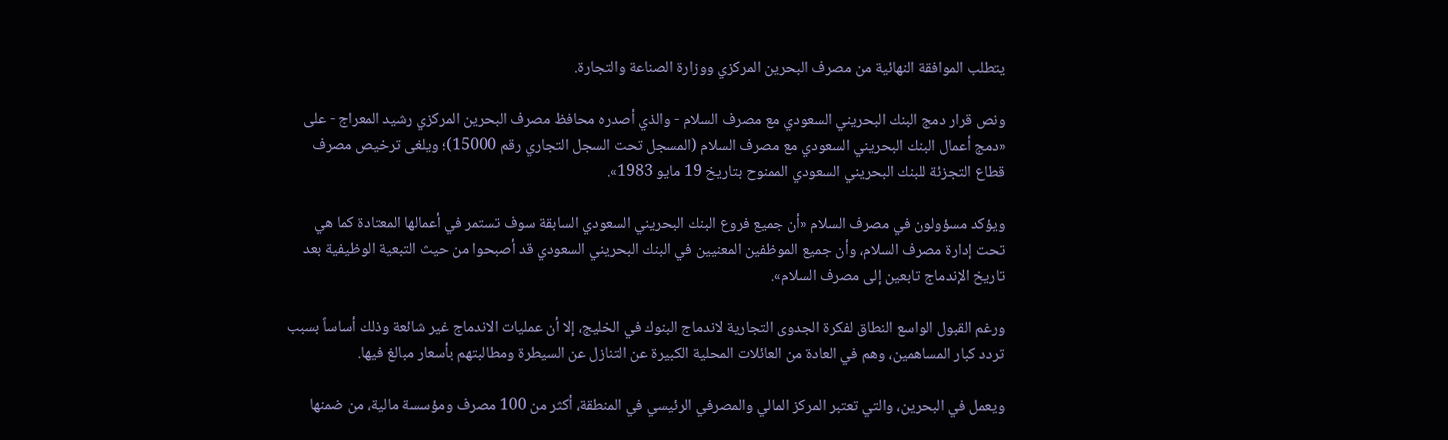يتطلب الموافقة النهائية من مصرف البحرين المركزي ووزارة الصناعة والتجارة.

ونص قرار دمج البنك البحريني السعودي مع مصرف السلام - والذي أصدره محافظ مصرف البحرين المركزي رشيد المعراج - على «دمج أعمال البنك البحريني السعودي مع مصرف السلام (المسجل تحت السجل التجاري رقم 15000)؛ ويلغى ترخيص مصرف قطاع التجزئة للبنك البحريني السعودي الممنوح بتاريخ 19 مايو 1983».

ويؤكد مسؤولون في مصرف السلام «أن جميع فروع البنك البحريني السعودي السابقة سوف تستمر في أعمالها المعتادة كما هي تحت إدارة مصرف السلام، وأن جميع الموظفين المعنيين في البنك البحريني السعودي قد أصبحوا من حيث التبعية الوظيفية بعد تاريخ الإندماج تابعين إلى مصرف السلام».

ورغم القبول الواسع النطاق لفكرة الجدوى التجارية لاندماج البنوك في الخليج، إلا أن عمليات الاندماج غير شائعة وذلك أساساً بسبب تردد كبار المساهمين، وهم في العادة من العائلات المحلية الكبيرة عن التنازل عن السيطرة ومطالبتهم بأسعار مبالغ فيها.

ويعمل في البحرين، والتي تعتبر المركز المالي والمصرفي الرئيسي في المنطقة، أكثر من 100 مصرف ومؤسسة مالية، من ضمنها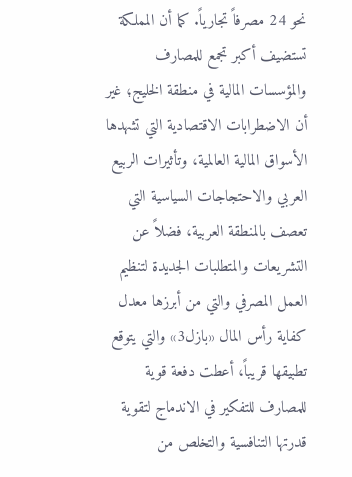نحو 24 مصرفاً تجارياً. كما أن المملكة تستضيف أكبر تجمع للمصارف والمؤسسات المالية في منطقة الخليج؛ غير أن الاضطرابات الاقتصادية التي تشهدها الأسواق المالية العالمية، وتأثيرات الربيع العربي والاحتجاجات السياسية التي تعصف بالمنطقة العربية، فضلاً عن التشريعات والمتطلبات الجديدة لتنظيم العمل المصرفي والتي من أبرزها معدل كفاية رأس المال «بازل3» والتي يتوقع تطبيقها قريباً، أعطت دفعة قوية للمصارف للتفكير في الاندماج لتقوية قدرتها التنافسية والتخلص من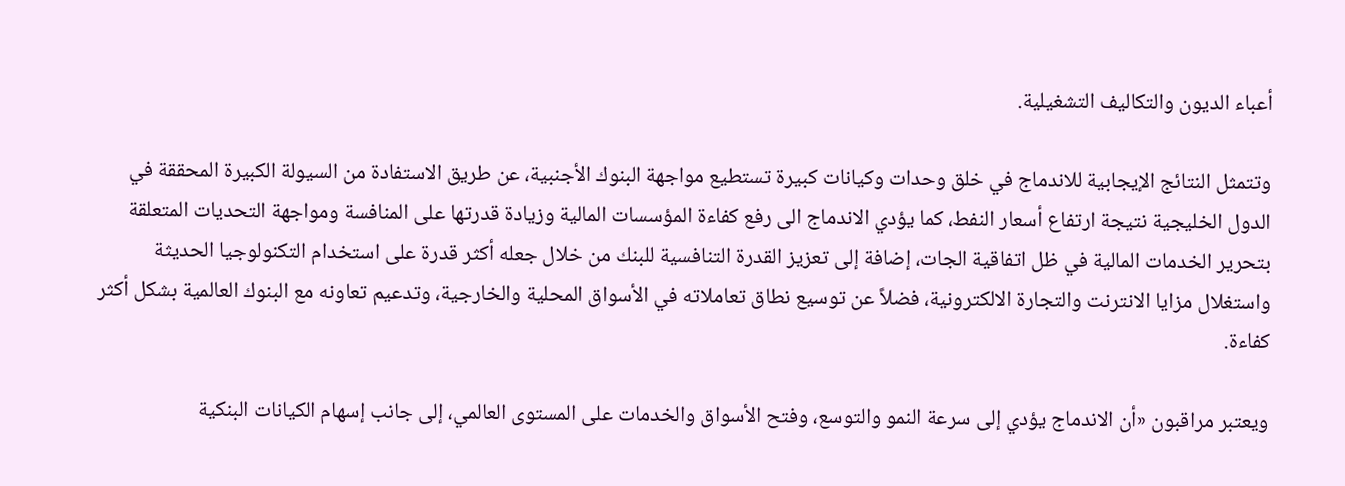أعباء الديون والتكاليف التشغيلية.

وتتمثل النتائج الإيجابية للاندماج في خلق وحدات وكيانات كبيرة تستطيع مواجهة البنوك الأجنبية، عن طريق الاستفادة من السيولة الكبيرة المحققة في الدول الخليجية نتيجة ارتفاع أسعار النفط، كما يؤدي الاندماج الى رفع كفاءة المؤسسات المالية وزيادة قدرتها على المنافسة ومواجهة التحديات المتعلقة بتحرير الخدمات المالية في ظل اتفاقية الجات، إضافة إلى تعزيز القدرة التنافسية للبنك من خلال جعله أكثر قدرة على استخدام التكنولوجيا الحديثة واستغلال مزايا الانترنت والتجارة الالكترونية، فضلاً عن توسيع نطاق تعاملاته في الأسواق المحلية والخارجية، وتدعيم تعاونه مع البنوك العالمية بشكل أكثر كفاءة.

ويعتبر مراقبون «أن الاندماج يؤدي إلى سرعة النمو والتوسع، وفتح الأسواق والخدمات على المستوى العالمي، إلى جانب إسهام الكيانات البنكية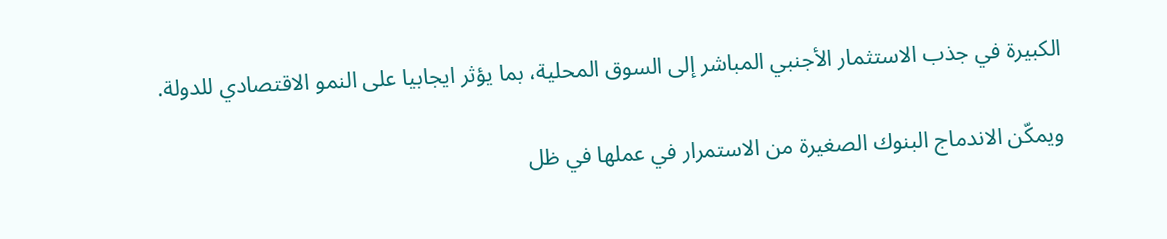الكبيرة في جذب الاستثمار الأجنبي المباشر إلى السوق المحلية، بما يؤثر ايجابيا على النمو الاقتصادي للدولة.

ويمكّن الاندماج البنوك الصغيرة من الاستمرار في عملها في ظل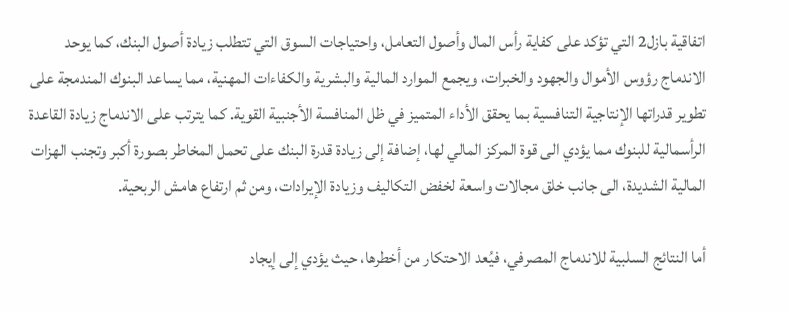اتفاقية بازل2 التي تؤكد على كفاية رأس المال وأصول التعامل، واحتياجات السوق التي تتطلب زيادة أصول البنك، كما يوحد الاندماج رؤوس الأموال والجهود والخبرات، ويجمع الموارد المالية والبشرية والكفاءات المهنية، مما يساعد البنوك المندمجة على تطوير قدراتها الإنتاجية التنافسية بما يحقق الأداء المتميز في ظل المنافسة الأجنبية القوية. كما يترتب على الاندماج زيادة القاعدة الرأسمالية للبنوك مما يؤدي الى قوة المركز المالي لها، إضافة إلى زيادة قدرة البنك على تحمل المخاطر بصورة أكبر وتجنب الهزات المالية الشديدة، الى جانب خلق مجالات واسعة لخفض التكاليف وزيادة الإيرادات، ومن ثم ارتفاع هامش الربحية.

أما النتائج السلبية للاندماج المصرفي، فيُعد الاحتكار من أخطرها، حيث يؤدي إلى إيجاد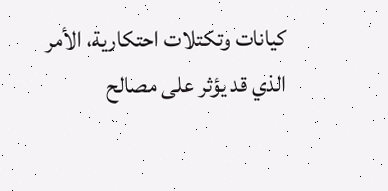كيانات وتكتلات احتكارية، الأمر الذي قد يؤثر على مصالح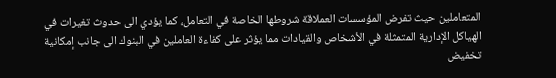المتعاملين حيث تفرض المؤسسات العملاقة شروطها الخاصة في التعامل، كما يؤدي الى حدوث تغيرات في الهياكل الإدارية المتمثلة في الأشخاص والقيادات مما يؤثر على كفاءة العاملين في البنوك الى جانب إمكانية تخفيض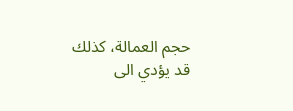حجم العمالة، كذلك قد يؤدي الى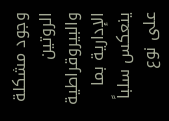وجود مشكلة الروتين والبيروقراطية الإدارية بما ينعكس سلباً على نوع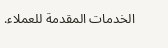الخدمات المقدمة للعملاء.